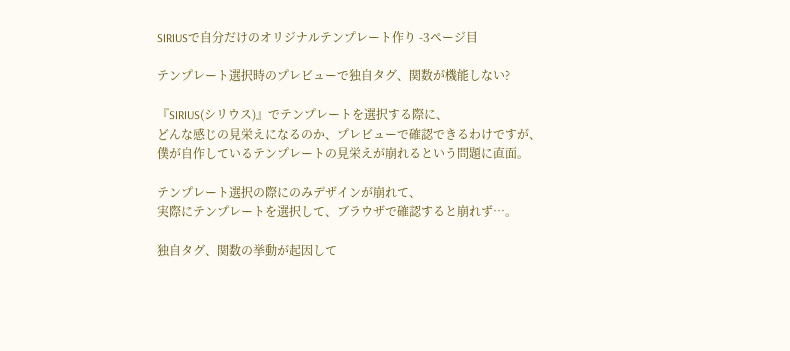SIRIUSで自分だけのオリジナルテンプレート作り -3ページ目

テンプレート選択時のプレビューで独自タグ、関数が機能しない?

『SIRIUS(シリウス)』でテンプレートを選択する際に、
どんな感じの見栄えになるのか、プレビューで確認できるわけですが、
僕が自作しているテンプレートの見栄えが崩れるという問題に直面。

テンプレート選択の際にのみデザインが崩れて、
実際にテンプレートを選択して、ブラウザで確認すると崩れず…。

独自タグ、関数の挙動が起因して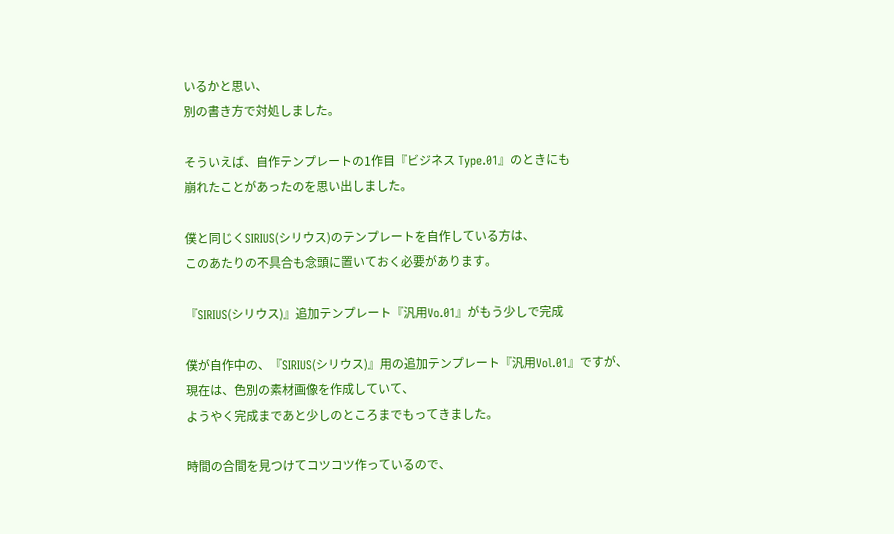いるかと思い、
別の書き方で対処しました。

そういえば、自作テンプレートの1作目『ビジネス Type.01』のときにも
崩れたことがあったのを思い出しました。

僕と同じくSIRIUS(シリウス)のテンプレートを自作している方は、
このあたりの不具合も念頭に置いておく必要があります。

『SIRIUS(シリウス)』追加テンプレート『汎用Vo.01』がもう少しで完成

僕が自作中の、『SIRIUS(シリウス)』用の追加テンプレート『汎用Vol.01』ですが、
現在は、色別の素材画像を作成していて、
ようやく完成まであと少しのところまでもってきました。

時間の合間を見つけてコツコツ作っているので、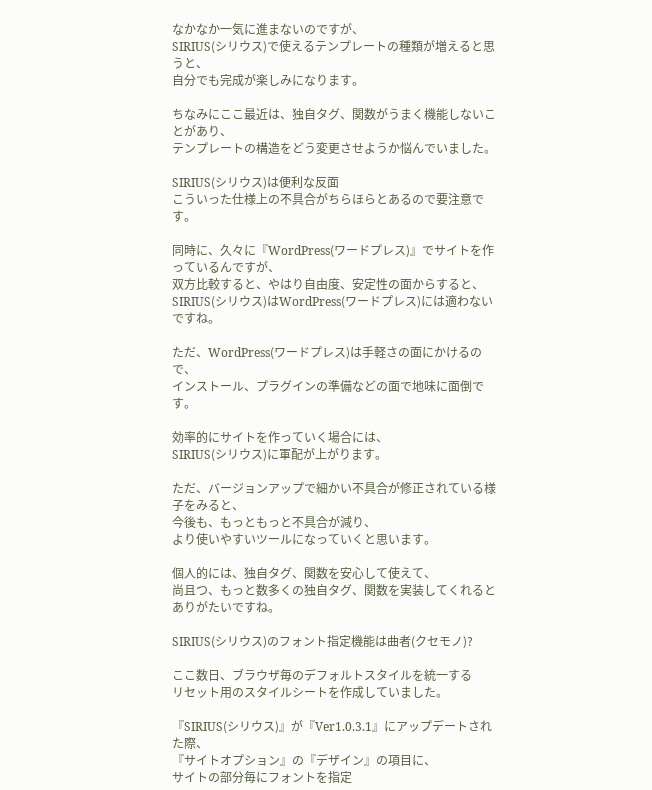なかなか一気に進まないのですが、
SIRIUS(シリウス)で使えるテンプレートの種類が増えると思うと、
自分でも完成が楽しみになります。

ちなみにここ最近は、独自タグ、関数がうまく機能しないことがあり、
テンプレートの構造をどう変更させようか悩んでいました。

SIRIUS(シリウス)は便利な反面
こういった仕様上の不具合がちらほらとあるので要注意です。

同時に、久々に『WordPress(ワードプレス)』でサイトを作っているんですが、
双方比較すると、やはり自由度、安定性の面からすると、
SIRIUS(シリウス)はWordPress(ワードプレス)には適わないですね。

ただ、WordPress(ワードプレス)は手軽さの面にかけるので、
インストール、プラグインの準備などの面で地味に面倒です。

効率的にサイトを作っていく場合には、
SIRIUS(シリウス)に軍配が上がります。

ただ、バージョンアップで細かい不具合が修正されている様子をみると、
今後も、もっともっと不具合が減り、
より使いやすいツールになっていくと思います。

個人的には、独自タグ、関数を安心して使えて、
尚且つ、もっと数多くの独自タグ、関数を実装してくれるとありがたいですね。

SIRIUS(シリウス)のフォント指定機能は曲者(クセモノ)?

ここ数日、ブラウザ毎のデフォルトスタイルを統一する
リセット用のスタイルシートを作成していました。

『SIRIUS(シリウス)』が『Ver1.0.3.1』にアップデートされた際、
『サイトオプション』の『デザイン』の項目に、
サイトの部分毎にフォントを指定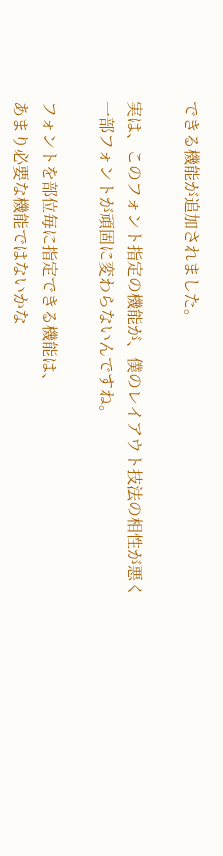できる機能が追加されました。

実は、このフォント指定の機能が、僕のレイアウト技法の相性が悪く
一部フォントが頑固に変わらないんですね。

フォントを部位毎に指定できる機能は、
あまり必要な機能ではないかな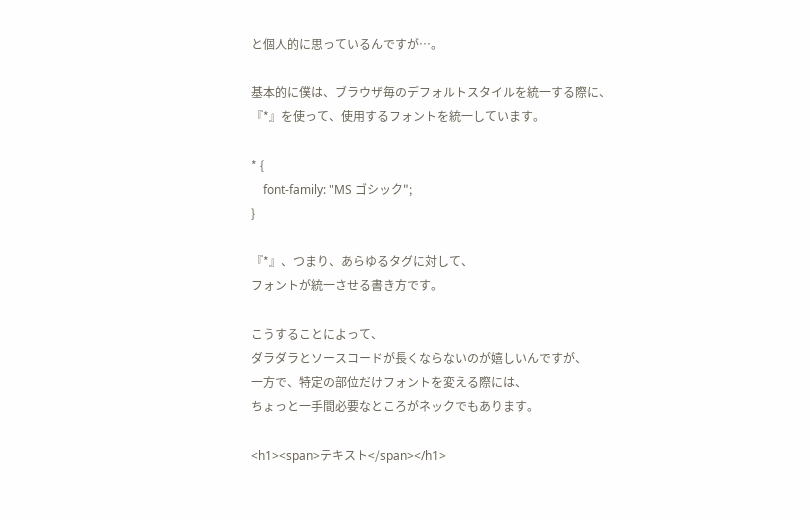と個人的に思っているんですが…。

基本的に僕は、ブラウザ毎のデフォルトスタイルを統一する際に、
『*』を使って、使用するフォントを統一しています。

* {
    font-family: "MS ゴシック";
}

『*』、つまり、あらゆるタグに対して、
フォントが統一させる書き方です。

こうすることによって、
ダラダラとソースコードが長くならないのが嬉しいんですが、
一方で、特定の部位だけフォントを変える際には、
ちょっと一手間必要なところがネックでもあります。

<h1><span>テキスト</span></h1>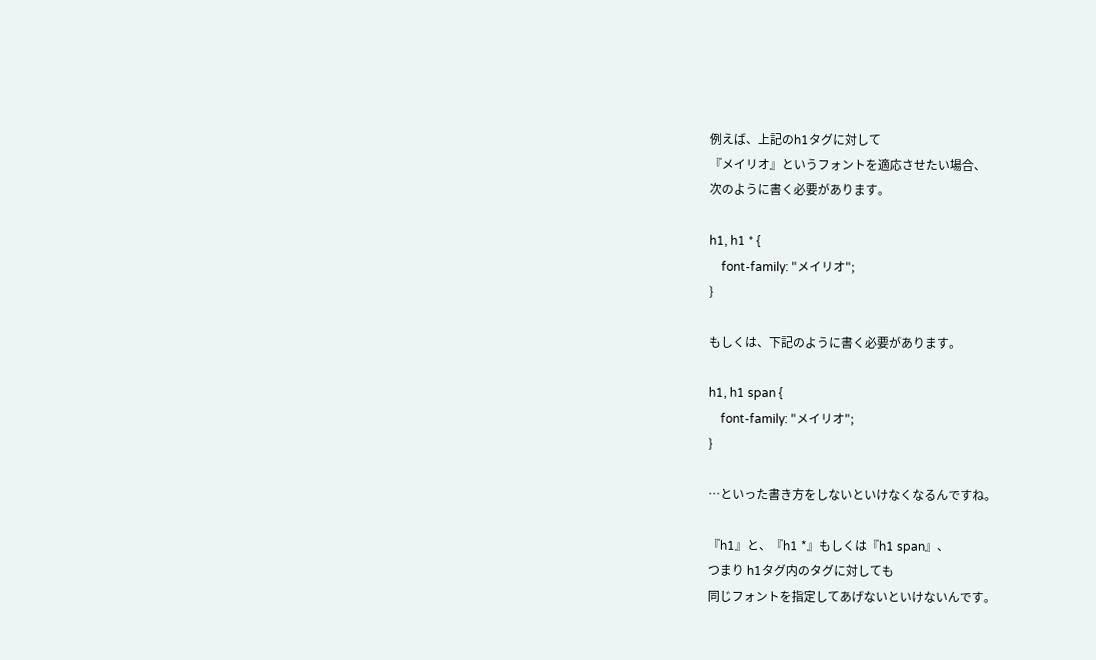例えば、上記のh1タグに対して
『メイリオ』というフォントを適応させたい場合、
次のように書く必要があります。

h1, h1 * {
    font-family: "メイリオ";
}

もしくは、下記のように書く必要があります。

h1, h1 span {
    font-family: "メイリオ";
}

…といった書き方をしないといけなくなるんですね。

『h1』と、『h1 *』もしくは『h1 span』、
つまり h1タグ内のタグに対しても
同じフォントを指定してあげないといけないんです。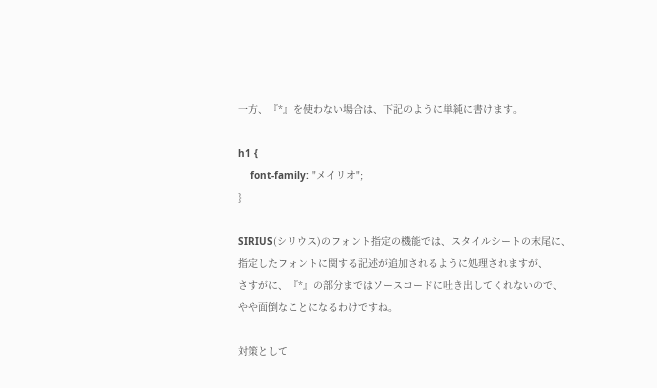一方、『*』を使わない場合は、下記のように単純に書けます。

h1 {
    font-family: "メイリオ";
}

SIRIUS(シリウス)のフォント指定の機能では、スタイルシートの末尾に、
指定したフォントに関する記述が追加されるように処理されますが、
さすがに、『*』の部分まではソースコードに吐き出してくれないので、
やや面倒なことになるわけですね。

対策として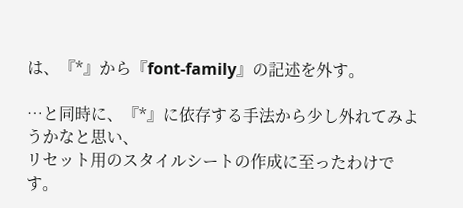は、『*』から『font-family』の記述を外す。

…と同時に、『*』に依存する手法から少し外れてみようかなと思い、
リセット用のスタイルシートの作成に至ったわけです。